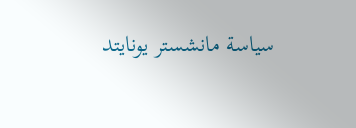سياسة مانشستر يونايتد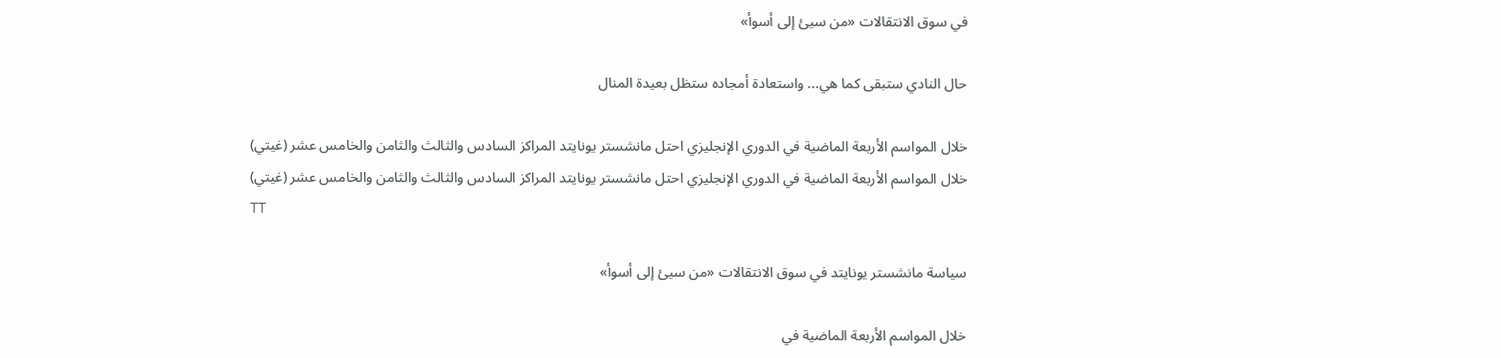في سوق الانتقالات «من سيئ إلى أسوأ»

حال النادي ستبقى كما هي... واستعادة أمجاده ستظل بعيدة المنال

خلال المواسم الأربعة الماضية في الدوري الإنجليزي احتل مانشستر يونايتد المراكز السادس والثالث والثامن والخامس عشر (غيتي)
خلال المواسم الأربعة الماضية في الدوري الإنجليزي احتل مانشستر يونايتد المراكز السادس والثالث والثامن والخامس عشر (غيتي)
TT

سياسة مانشستر يونايتد في سوق الانتقالات «من سيئ إلى أسوأ»

خلال المواسم الأربعة الماضية في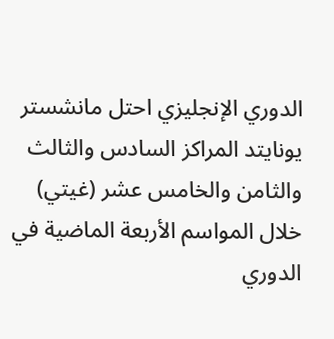الدوري الإنجليزي احتل مانشستر يونايتد المراكز السادس والثالث والثامن والخامس عشر (غيتي)
خلال المواسم الأربعة الماضية في الدوري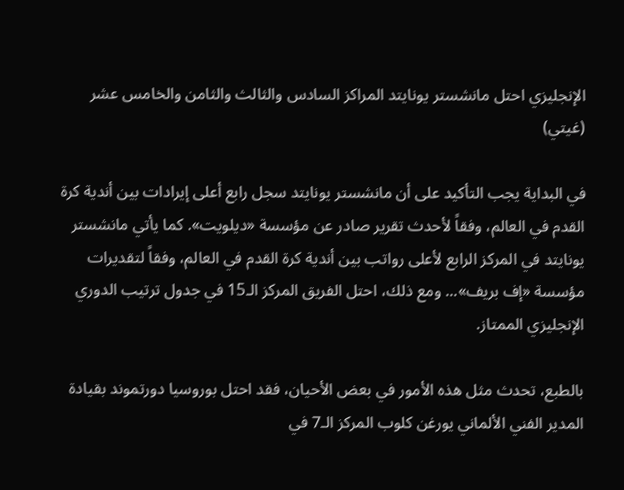الإنجليزي احتل مانشستر يونايتد المراكز السادس والثالث والثامن والخامس عشر (غيتي)

في البداية يجب التأكيد على أن مانشستر يونايتد سجل رابع أعلى إيرادات بين أندية كرة القدم في العالم، وفقاً لأحدث تقرير صادر عن مؤسسة «ديلويت». كما يأتي مانشستر يونايتد في المركز الرابع لأعلى رواتب بين أندية كرة القدم في العالم، وفقاً لتقديرات مؤسسة «إف بريف»... ومع ذلك، احتل الفريق المركز الـ15 في جدول ترتيب الدوري الإنجليزي الممتاز.

بالطبع، تحدث مثل هذه الأمور في بعض الأحيان، فقد احتل بوروسيا دورتموند بقيادة المدير الفني الألماني يورغن كلوب المركز الـ7 في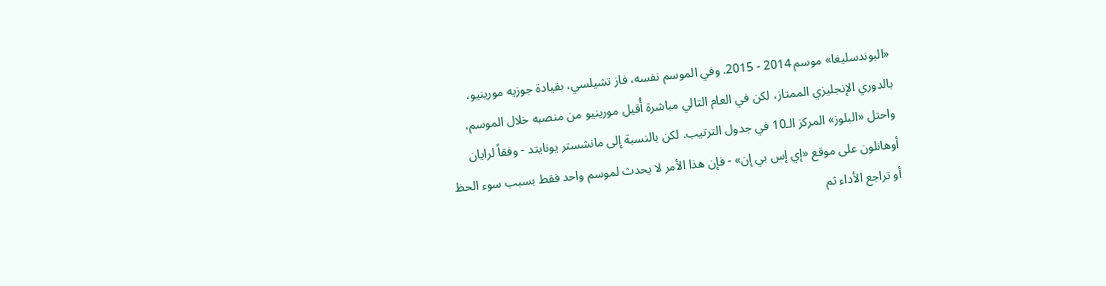«البوندسليغا» موسم 2014 - 2015. وفي الموسم نفسه، فاز تشيلسي، بقيادة جوزيه مورينيو، بالدوري الإنجليزي الممتاز، لكن في العام التالي مباشرة أُقيل مورينيو من منصبه خلال الموسم، واحتل «البلوز» المركز الـ10 في جدول الترتيب. لكن بالنسبة إلى مانشستر يونايتد - وفقاً لرايان أوهانلون على موقع «إي إس بي إن» - فإن هذا الأمر لا يحدث لموسم واحد فقط بسبب سوء الحظ أو تراجع الأداء ثم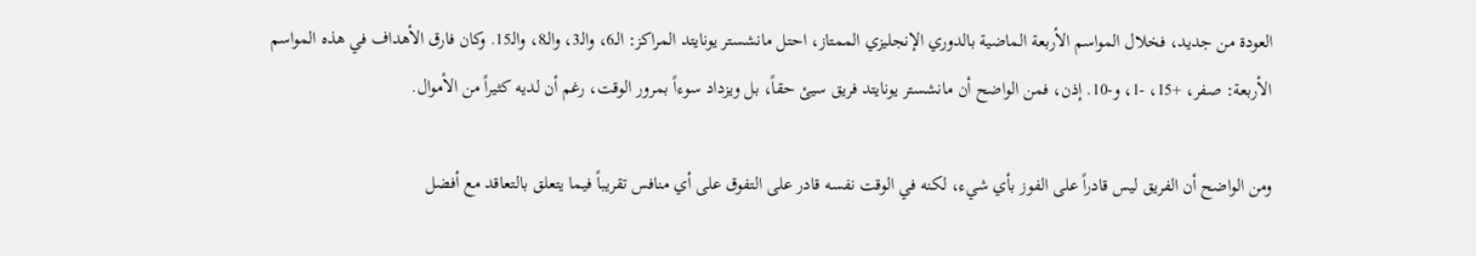العودة من جديد، فخلال المواسم الأربعة الماضية بالدوري الإنجليزي الممتاز، احتل مانشستر يونايتد المراكز: الـ6، والـ3، والـ8، والـ15. وكان فارق الأهداف في هذه المواسم الأربعة: صفر، +15، -1، و-10. إذن، فمن الواضح أن مانشستر يونايتد فريق سيئ حقاً، بل ويزداد سوءاً بمرور الوقت، رغم أن لديه كثيراً من الأموال.

ومن الواضح أن الفريق ليس قادراً على الفوز بأي شيء، لكنه في الوقت نفسه قادر على التفوق على أي منافس تقريباً فيما يتعلق بالتعاقد مع أفضل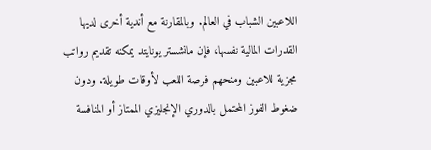اللاعبين الشباب في العالم. وبالمقارنة مع أندية أخرى لديها القدرات المالية نفسها، فإن مانشستر يونايتد يمكنه تقديم رواتب مجزية للاعبين ومنحهم فرصة اللعب لأوقات طويلة. ودون ضغوط الفوز المحتمل بالدوري الإنجليزي الممتاز أو المنافسة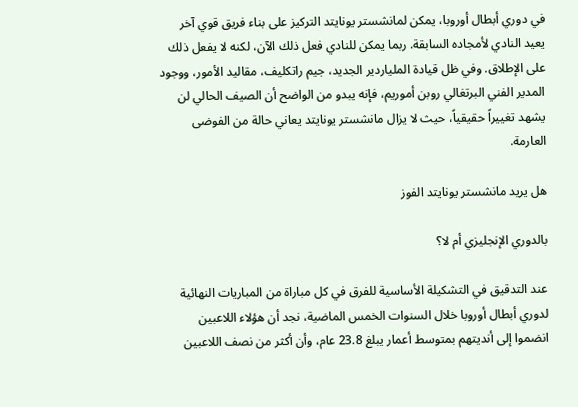في دوري أبطال أوروبا، يمكن لمانشستر يونايتد التركيز على بناء فريق قوي آخر يعيد النادي لأمجاده السابقة. ربما يمكن للنادي فعل ذلك الآن، لكنه لا يفعل ذلك على الإطلاق. وفي ظل قيادة الملياردير الجديد، جيم راتكليف، مقاليد الأمور، ووجود المدير الفني البرتغالي روبن أموريم، فإنه يبدو من الواضح أن الصيف الحالي لن يشهد تغييراً حقيقياً، حيث لا يزال مانشستر يونايتد يعاني حالة من الفوضى العارمة.

هل يريد مانشستر يونايتد الفوز

بالدوري الإنجليزي أم لا؟

عند التدقيق في التشكيلة الأساسية للفرق في كل مباراة من المباريات النهائية لدوري أبطال أوروبا خلال السنوات الخمس الماضية، نجد أن هؤلاء اللاعبين انضموا إلى أنديتهم بمتوسط أعمار يبلغ 23.8 عام، وأن أكثر من نصف اللاعبين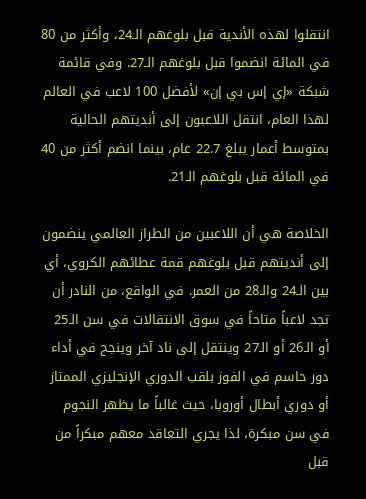انتقلوا لهذه الأندية قبل بلوغهم الـ24، وأكثر من 80 في المائة انضموا قبل بلوغهم الـ27. وفي قائمة شبكة «إي إس بي إن» لأفضل 100 لاعب في العالم لهذا العام، انتقل اللاعبون إلى أنديتهم الحالية بمتوسط أعمار يبلغ 22.7 عام، بينما انضم أكثر من 40 في المائة قبل بلوغهم الـ21.

الخلاصة هي أن اللاعبين من الطراز العالمي ينضمون إلى أنديتهم قبل بلوغهم قمة عطائهم الكروي، أي بين الـ24 والـ28 من العمر. في الواقع، من النادر أن تجد لاعباً متاحاً في سوق الانتقالات في سن الـ25 أو الـ26 أو الـ27 وينتقل إلى ناد آخر وينجح في أداء دور حاسم في الفوز بلقب الدوري الإنجليزي الممتاز أو دوري أبطال أوروبا، حيث غالباً ما يظهر النجوم في سن مبكرة، لذا يجري التعاقد معهم مبكراً من قبل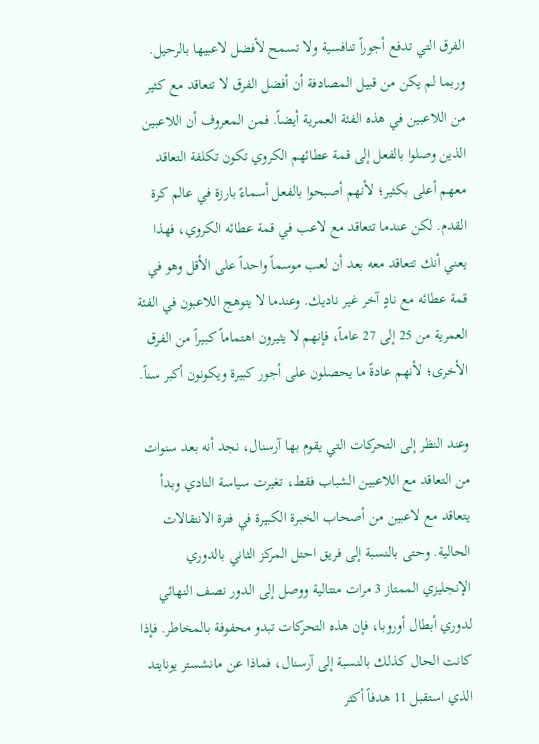الفرق التي تدفع أجوراً تنافسية ولا تسمح لأفضل لاعبيها بالرحيل. وربما لم يكن من قبيل المصادفة أن أفضل الفرق لا تتعاقد مع كثير من اللاعبين في هذه الفئة العمرية أيضاً. فمن المعروف أن اللاعبين الذين وصلوا بالفعل إلى قمة عطائهم الكروي تكون تكلفة التعاقد معهم أعلى بكثير؛ لأنهم أصبحوا بالفعل أسماءً بارزة في عالم كرة القدم. لكن عندما تتعاقد مع لاعب في قمة عطائه الكروي، فهذا يعني أنك تتعاقد معه بعد أن لعب موسماً واحداً على الأقل وهو في قمة عطائه مع نادٍ آخر غير ناديك. وعندما لا يتوهج اللاعبون في الفئة العمرية من 25 إلى 27 عاماً، فإنهم لا يثيرون اهتماماً كبيراً من الفرق الأخرى؛ لأنهم عادةً ما يحصلون على أجور كبيرة ويكونون أكبر سناً.

وعند النظر إلى التحركات التي يقوم بها آرسنال، نجد أنه بعد سنوات من التعاقد مع اللاعبين الشباب فقط، تغيرت سياسة النادي وبدأ يتعاقد مع لاعبين من أصحاب الخبرة الكبيرة في فترة الانتقالات الحالية. وحتى بالنسبة إلى فريق احتل المركز الثاني بالدوري الإنجليزي الممتاز 3 مرات متتالية ووصل إلى الدور نصف النهائي لدوري أبطال أوروبا، فإن هذه التحركات تبدو محفوفة بالمخاطر. فإذا كانت الحال كذلك بالنسبة إلى آرسنال، فماذا عن مانشستر يونايتد الذي استقبل 11 هدفاً أكثر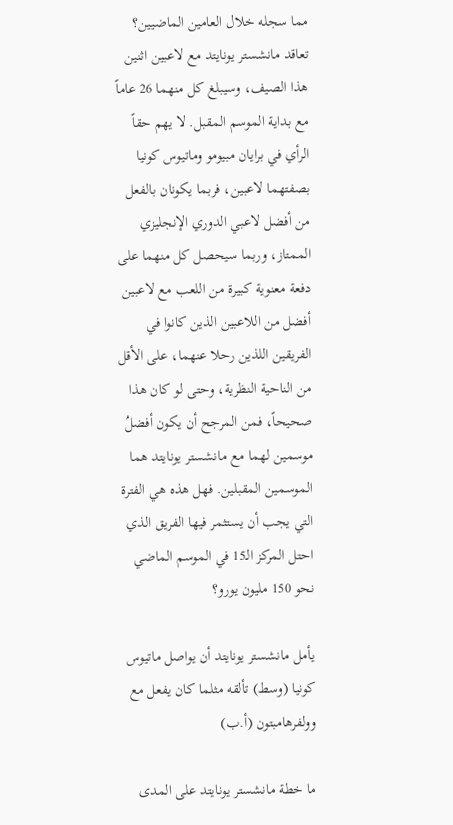مما سجله خلال العامين الماضيين؟ تعاقد مانشستر يونايتد مع لاعبين اثنين هذا الصيف، وسيبلغ كل منهما 26 عاماً مع بداية الموسم المقبل. لا يهم حقاً الرأي في برايان مبيومو وماتيوس كونيا بصفتهما لاعبين، فربما يكونان بالفعل من أفضل لاعبي الدوري الإنجليزي الممتاز، وربما سيحصل كل منهما على دفعة معنوية كبيرة من اللعب مع لاعبين أفضل من اللاعبين الذين كانوا في الفريقين اللذين رحلا عنهما، على الأقل من الناحية النظرية، وحتى لو كان هذا صحيحاً، فمن المرجح أن يكون أفضلُ موسمين لهما مع مانشستر يونايتد هما الموسمين المقبلين. فهل هذه هي الفترة التي يجب أن يستثمر فيها الفريق الذي احتل المركز الـ15 في الموسم الماضي نحو 150 مليون يورو؟

يأمل مانشستر يونايتد أن يواصل ماتيوس كونيا (وسط) تألقه مثلما كان يفعل مع وولفرهامبتون (أ.ب)

ما خطة مانشستر يونايتد على المدى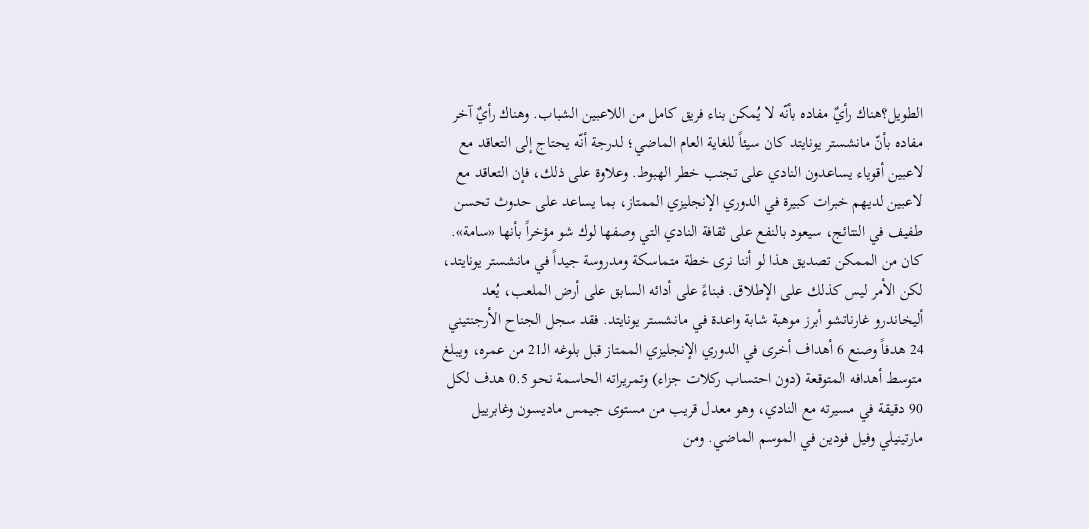الطويل؟هناك رأيٌ مفاده بأنّه لا يُمكن بناء فريق كامل من اللاعبين الشباب. وهناك رأيٌ آخر مفاده بأنّ مانشستر يونايتد كان سيئاً للغاية العام الماضي؛ لدرجة أنّه يحتاج إلى التعاقد مع لاعبين أقوياء يساعدون النادي على تجنب خطر الهبوط. وعلاوة على ذلك، فإن التعاقد مع لاعبين لديهم خبرات كبيرة في الدوري الإنجليزي الممتاز، بما يساعد على حدوث تحسن طفيف في النتائج، سيعود بالنفع على ثقافة النادي التي وصفها لوك شو مؤخراً بأنها «سامة». كان من الممكن تصديق هذا لو أننا نرى خطة متماسكة ومدروسة جيداً في مانشستر يونايتد، لكن الأمر ليس كذلك على الإطلاق. فبناءً على أدائه السابق على أرض الملعب، يُعد أليخاندرو غارناتشو أبرز موهبة شابة واعدة في مانشستر يونايتد. فقد سجل الجناح الأرجنتيني 24 هدفاً وصنع 6 أهداف أخرى في الدوري الإنجليزي الممتاز قبل بلوغه الـ21 من عمره، ويبلغ متوسط أهدافه المتوقعة (دون احتساب ركلات جزاء) وتمريراته الحاسمة نحو 0.5 هدف لكل 90 دقيقة في مسيرته مع النادي، وهو معدل قريب من مستوى جيمس ماديسون وغابرييل مارتينيلي وفيل فودين في الموسم الماضي. ومن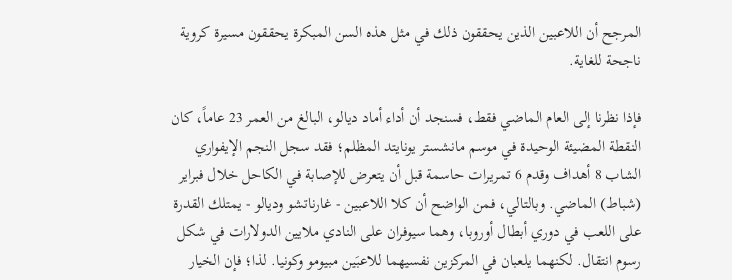المرجح أن اللاعبين الذين يحققون ذلك في مثل هذه السن المبكرة يحققون مسيرة كروية ناجحة للغاية.

فإذا نظرنا إلى العام الماضي فقط، فسنجد أن أداء أماد ديالو، البالغ من العمر 23 عاماً، كان النقطة المضيئة الوحيدة في موسم مانشستر يونايتد المظلم؛ فقد سجل النجم الإيفواري الشاب 8 أهداف وقدم 6 تمريرات حاسمة قبل أن يتعرض للإصابة في الكاحل خلال فبراير (شباط) الماضي. وبالتالي، فمن الواضح أن كلا اللاعبين - غارناتشو وديالو - يمتلك القدرة على اللعب في دوري أبطال أوروبا، وهما سيوفران على النادي ملايين الدولارات في شكل رسوم انتقال. لكنهما يلعبان في المركزين نفسيهما للاعبَين مبيومو وكونيا. لذا؛ فإن الخيار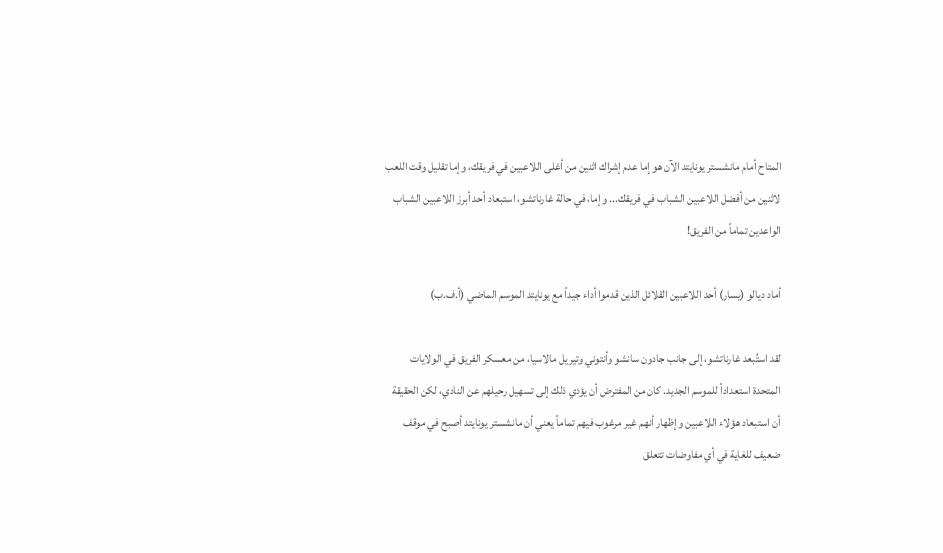المتاح أمام مانشستر يونايتد الآن هو إما عدم إشراك اثنين من أغلى اللاعبين في فريقك، وإما تقليل وقت اللعب لاثنين من أفضل اللاعبين الشباب في فريقك... وإما، في حالة غارناتشو، استبعاد أحد أبرز اللاعبين الشباب الواعدين تماماً من الفريق!

أماد ديالو (يسار) أحد اللاعبين القلائل الذين قدموا أداء جيداً مع يونايتد الموسم الماضي (أ.ف.ب)

لقد استُبعد غارناتشو، إلى جانب جادون سانشو وأنتوني وتيريل مالاسيا، من معسكر الفريق في الولايات المتحدة استعداداً للموسم الجديد. كان من المفترض أن يؤدي ذلك إلى تسهيل رحيلهم عن النادي، لكن الحقيقة أن استبعاد هؤلاء اللاعبين وإظهار أنهم غير مرغوب فيهم تماماً يعني أن مانشستر يونايتد أصبح في موقف ضعيف للغاية في أي مفاوضات تتعلق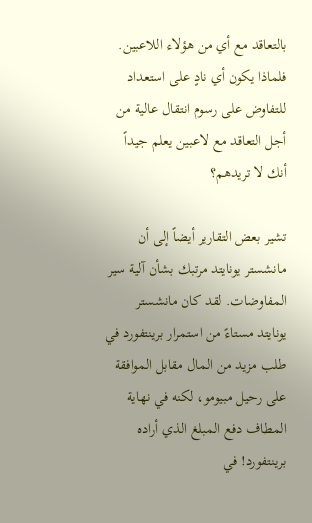بالتعاقد مع أي من هؤلاء اللاعبين. فلماذا يكون أي نادٍ على استعداد للتفاوض على رسوم انتقال عالية من أجل التعاقد مع لاعبين يعلم جيداً أنك لا تريدهم؟

تشير بعض التقارير أيضاً إلى أن مانشستر يونايتد مرتبك بشأن آلية سير المفاوضات. لقد كان مانشستر يونايتد مستاءً من استمرار برينتفورد في طلب مزيد من المال مقابل الموافقة على رحيل مبيومو، لكنه في نهاية المطاف دفع المبلغ الذي أراده برينتفورد! في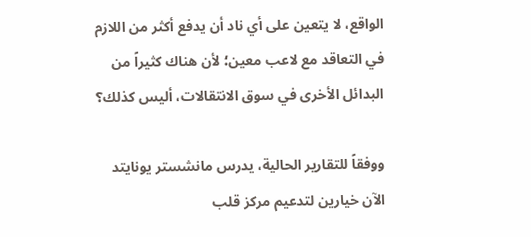الواقع، لا يتعين على أي ناد أن يدفع أكثر من اللازم في التعاقد مع لاعب معين؛ لأن هناك كثيراً من البدائل الأخرى في سوق الانتقالات، أليس كذلك؟

ووفقاً للتقارير الحالية، يدرس مانشستر يونايتد الآن خيارين لتدعيم مركز قلب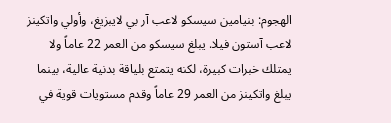الهجوم: بنيامين سيسكو لاعب آر بي لايبزيغ، وأولي واتكينز لاعب آستون فيلا. يبلغ سيسكو من العمر 22 عاماً ولا يمتلك خبرات كبيرة، لكنه يتمتع بلياقة بدنية عالية، بينما يبلغ واتكينز من العمر 29 عاماً وقدم مستويات قوية في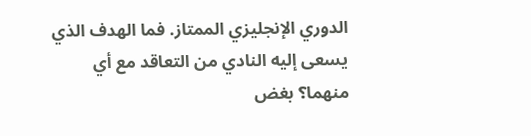الدوري الإنجليزي الممتاز. فما الهدف الذي يسعى إليه النادي من التعاقد مع أي منهما؟ بغض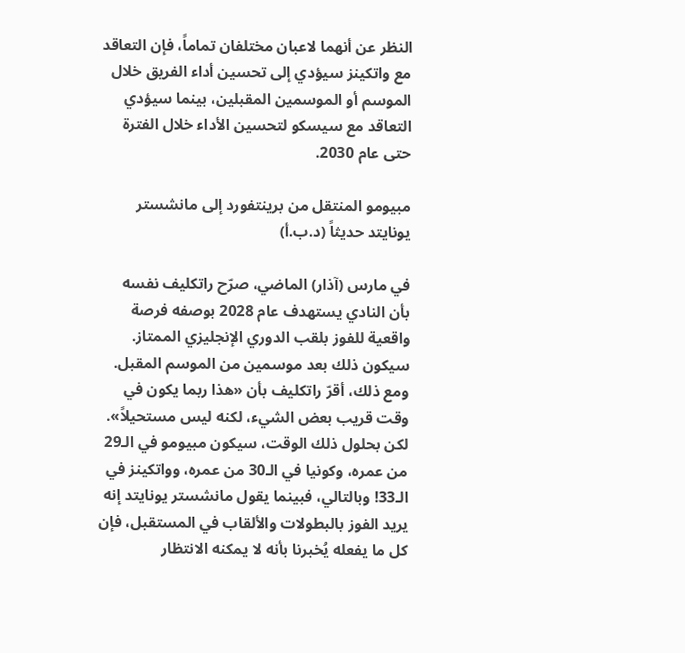النظر عن أنهما لاعبان مختلفان تماماً، فإن التعاقد مع واتكينز سيؤدي إلى تحسين أداء الفريق خلال الموسم أو الموسمين المقبلين، بينما سيؤدي التعاقد مع سيسكو لتحسين الأداء خلال الفترة حتى عام 2030.

مبيومو المنتقل من برينتفورد إلى مانشستر يونايتد حديثاً (د.ب.أ)

في مارس (آذار) الماضي، صرّح راتكليف نفسه بأن النادي يستهدف عام 2028 بوصفه فرصة واقعية للفوز بلقب الدوري الإنجليزي الممتاز. سيكون ذلك بعد موسمين من الموسم المقبل. ومع ذلك، أقرّ راتكليف بأن «هذا ربما يكون في وقت قريب بعض الشيء، لكنه ليس مستحيلاً». لكن بحلول ذلك الوقت، سيكون مبيومو في الـ29 من عمره، وكونيا في الـ30 من عمره، وواتكينز في الـ33! وبالتالي، فبينما يقول مانشستر يونايتد إنه يريد الفوز بالبطولات والألقاب في المستقبل، فإن كل ما يفعله يُخبرنا بأنه لا يمكنه الانتظار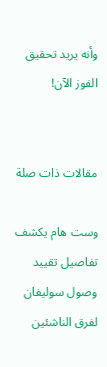وأنه يريد تحقيق الفوز الآن!


مقالات ذات صلة

وست هام يكشف تفاصيل تقييد وصول سوليفان لفرق الناشئين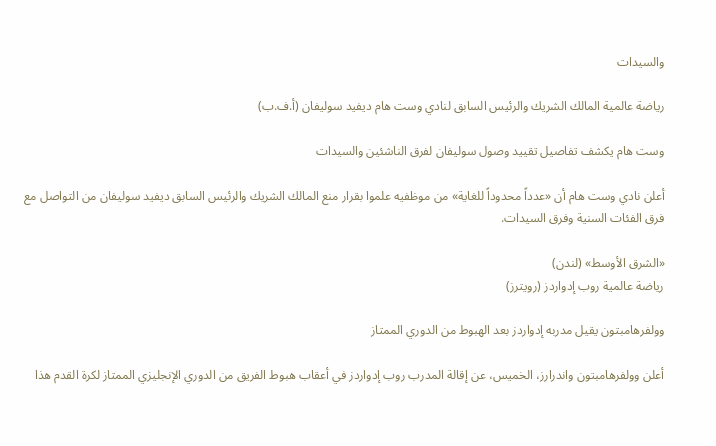والسيدات

رياضة عالمية المالك الشريك والرئيس السابق لنادي وست هام ديفيد سوليفان (أ.ف.ب)

وست هام يكشف تفاصيل تقييد وصول سوليفان لفرق الناشئين والسيدات

أعلن نادي وست هام أن «عدداً محدوداً للغاية» من موظفيه علموا بقرار منع المالك الشريك والرئيس السابق ديفيد سوليفان من التواصل مع فرق الفئات السنية وفرق السيدات.

«الشرق الأوسط» (لندن)
رياضة عالمية روب إدواردز (رويترز)

وولفرهامبتون يقيل مدربه إدواردز بعد الهبوط من الدوري الممتاز

أعلن وولفرهامبتون واندرارز، الخميس، عن إقالة المدرب روب إدواردز في أعقاب هبوط الفريق من الدوري الإنجليزي الممتاز لكرة القدم هذا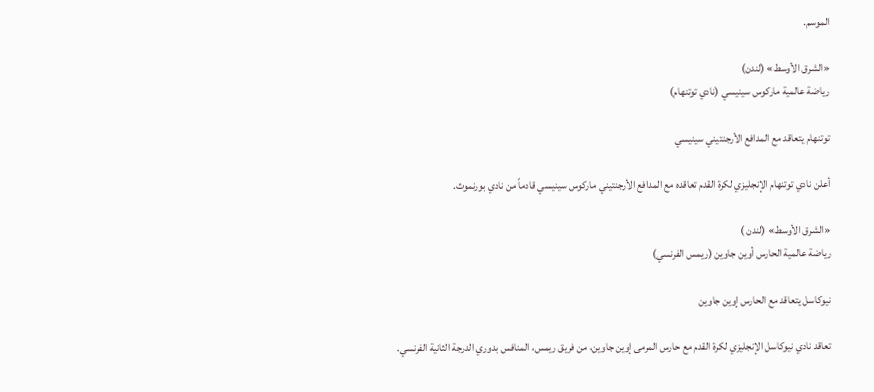الموسم.

«الشرق الأوسط» (لندن)
رياضة عالمية ماركوس سينيسي (نادي توتنهام)

توتنهام يتعاقد مع المدافع الأرجنتيني سينيسي

أعلن نادي توتنهام الإنجليزي لكرة القدم تعاقده مع المدافع الأرجنتيني ماركوس سينيسي قادماً من نادي بورنموث.

«الشرق الأوسط» (لندن )
رياضة عالمية الحارس أوين جاوين (ريمس الفرنسي)

نيوكاسل يتعاقد مع الحارس إوين جاوين

تعاقد نادي نيوكاسل الإنجليزي لكرة القدم مع حارس المرمى إوين جاوين، من فريق ريمس، المنافس بدوري الدرجة الثانية الفرنسي.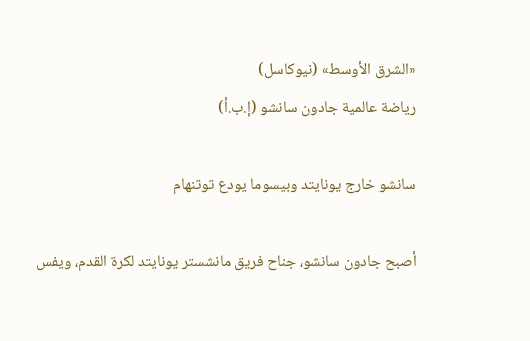«الشرق الأوسط» (نيوكاسل)
رياضة عالمية جادون سانشو (إ.ب.أ)

سانشو خارج يونايتد وبيسوما يودع توتنهام

أصبح جادون سانشو، جناح فريق مانشستر يونايتد لكرة القدم، ويفس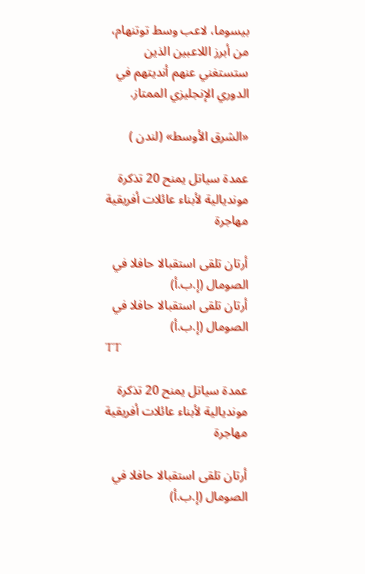بيسوما، لاعب وسط توتنهام، من أبرز اللاعبين الذين ستستغني عنهم أنديتهم في الدوري الإنجليزي الممتاز.

«الشرق الأوسط» (لندن )

عمدة سياتل يمنح 20 تذكرة مونديالية لأبناء عائلات أفريقية مهاجرة

أرتان تلقى استقبالا حافلا في الصومال (إ.ب.أ)
أرتان تلقى استقبالا حافلا في الصومال (إ.ب.أ)
TT

عمدة سياتل يمنح 20 تذكرة مونديالية لأبناء عائلات أفريقية مهاجرة

أرتان تلقى استقبالا حافلا في الصومال (إ.ب.أ)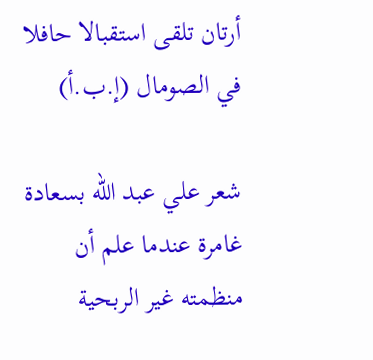أرتان تلقى استقبالا حافلا في الصومال (إ.ب.أ)

شعر علي عبد الله بسعادة غامرة عندما علم أن منظمته غير الربحية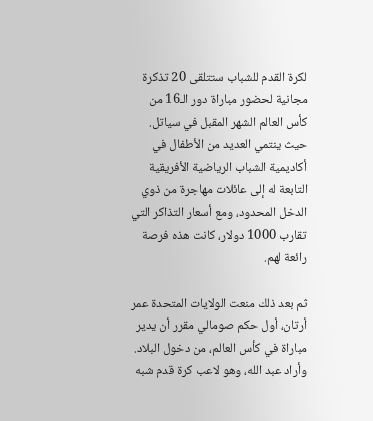لكرة القدم للشباب ستتلقى 20 تذكرة مجانية لحضور مباراة دور الـ16 من كأس العالم الشهر المقبل في سياتل. حيث ينتمي العديد من الأطفال في أكاديمية الشباب الرياضية الأفريقية التابعة له إلى عائلات مهاجرة من ذوي الدخل المحدود، ومع أسعار التذاكر التي تقارب 1000 دولار، كانت هذه فرصة رائعة لهم.

ثم بعد ذلك منعت الولايات المتحدة عمر أرتان، أول حكم صومالي مقرر أن يدير مباراة في كأس العالم، من دخول البلاد. وأراد عبد الله، وهو لاعب كرة قدم شبه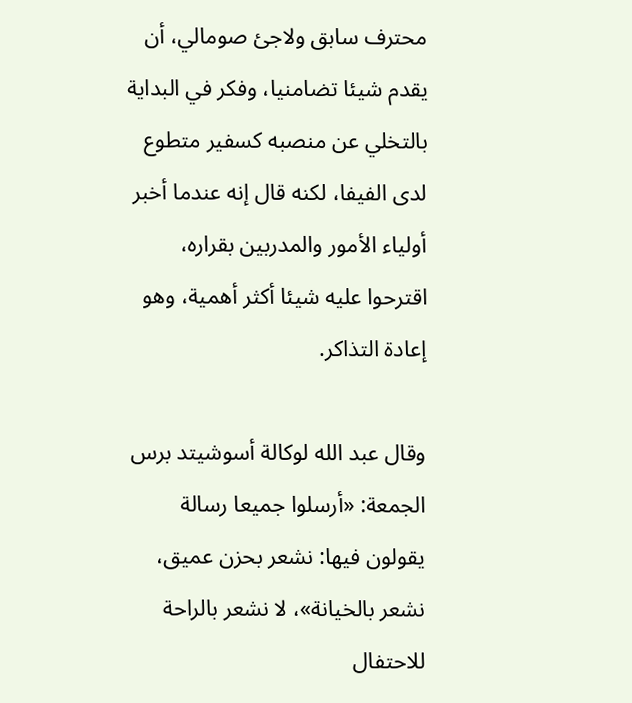محترف سابق ولاجئ صومالي، أن يقدم شيئا تضامنيا، وفكر في البداية بالتخلي عن منصبه كسفير متطوع لدى الفيفا، لكنه قال إنه عندما أخبر أولياء الأمور والمدربين بقراره، اقترحوا عليه شيئا أكثر أهمية، وهو إعادة التذاكر.

وقال عبد الله لوكالة أسوشيتد برس الجمعة: «أرسلوا جميعا رسالة يقولون فيها: نشعر بحزن عميق، نشعر بالخيانة»، لا نشعر بالراحة للاحتفال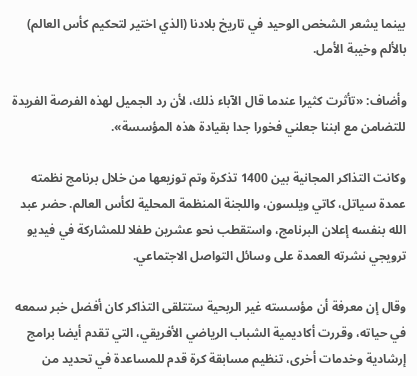بينما يشعر الشخص الوحيد في تاريخ بلادنا (الذي اختير لتحكيم كأس العالم) بالألم وخيبة الأمل.

وأضاف: «تأثرت كثيرا عندما قال الآباء ذلك، لأن رد الجميل لهذه الفرصة الفريدة للتضامن مع ابننا جعلني فخورا جدا بقيادة هذه المؤسسة».

وكانت التذاكر المجانية بين 1400 تذكرة وتم توزيعها من خلال برنامج نظمته عمدة سياتل، كاتي ويلسون، واللجنة المنظمة المحلية لكأس العالم. حضر عبد الله بنفسه إعلان البرنامج، واستقطب نحو عشرين طفلا للمشاركة في فيديو ترويجي نشرته العمدة على وسائل التواصل الاجتماعي.

وقال إن معرفة أن مؤسسته غير الربحية ستتلقى التذاكر كان أفضل خبر سمعه في حياته، وقررت أكاديمية الشباب الرياضي الأفريقي، التي تقدم أيضا برامج إرشادية وخدمات أخرى، تنظيم مسابقة كرة قدم للمساعدة في تحديد من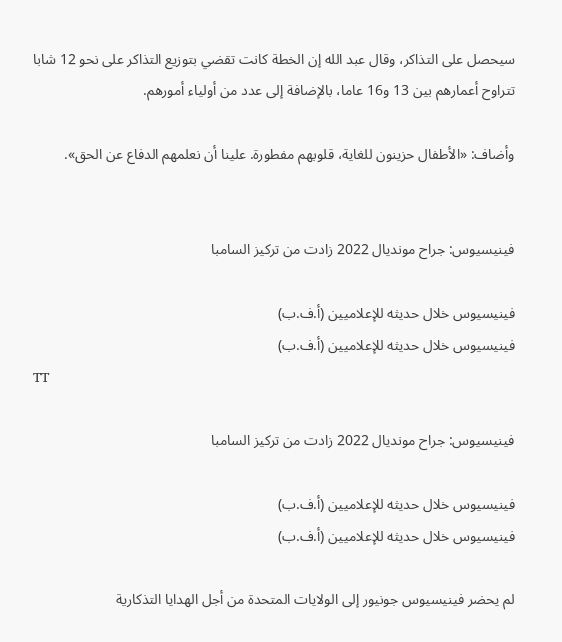سيحصل على التذاكر، وقال عبد الله إن الخطة كانت تقضي بتوزيع التذاكر على نحو 12 شابا تتراوح أعمارهم بين 13 و16 عاما، بالإضافة إلى عدد من أولياء أمورهم.

وأضاف: «الأطفال حزينون للغاية، قلوبهم مفطورة. علينا أن نعلمهم الدفاع عن الحق».


فينيسيوس: جراح مونديال 2022 زادت من تركيز السامبا

فينيسيوس خلال حديثه للإعلاميين (أ.ف.ب)
فينيسيوس خلال حديثه للإعلاميين (أ.ف.ب)
TT

فينيسيوس: جراح مونديال 2022 زادت من تركيز السامبا

فينيسيوس خلال حديثه للإعلاميين (أ.ف.ب)
فينيسيوس خلال حديثه للإعلاميين (أ.ف.ب)

لم يحضر فينيسيوس جونيور إلى الولايات المتحدة من أجل الهدايا التذكارية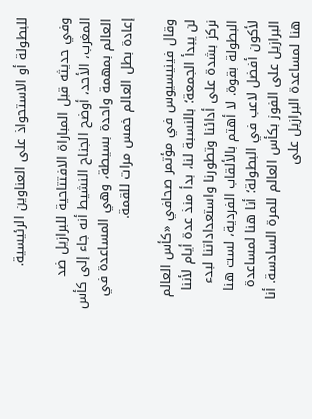للبطولة أو الاستحواذ على العناوين الرئيسية.

وفي حديثه قبل المباراة الافتتاحية للبرازيل ضد المغرب، الأحد، أوضح الجناح النشيط أنه جاء إلى كأس العالم بمهمة واحدة بسيطة، وهي المساعدة في إعادة بطل العالم خمس مرات للقمة.

وقال فينيسيوس في مؤتمر صحافي «كأس العالم لن يبدأ الجمعة؛ بالنسبة لنا، بدأ منذ عدة أيام لأننا نركز بشدة على أدائنا وتطورنا واستعداداتنا لبدء البطولة بقوة. لا أهتم بالألقاب الفردية، لست هنا لأكون أفضل لاعب في البطولة؛ أنا هنا لمساعدة البرازيل على الفوز بكأس العالم للمرة السادسة. أنا هنا لمساعدة البرازيل على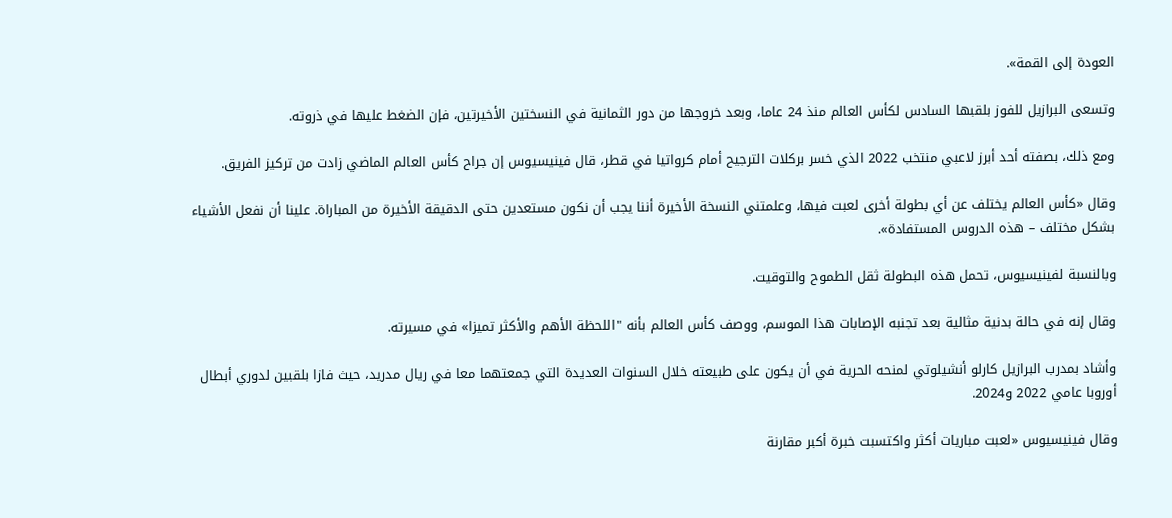العودة إلى القمة».

وتسعى البرازيل للفوز بلقبها السادس لكأس العالم منذ 24 عاما، وبعد خروجها من دور الثمانية في النسختين الأخيرتين، فإن الضغط عليها في ذروته.

ومع ذلك، بصفته أحد أبرز لاعبي منتخب 2022 الذي خسر بركلات الترجيح أمام كرواتيا في قطر، قال فينيسيوس إن جراح كأس العالم الماضي زادت من تركيز الفريق.

وقال «كأس العالم يختلف عن أي بطولة أخرى لعبت فيها، وعلمتني النسخة الأخيرة أننا يجب أن نكون مستعدين حتى الدقيقة الأخيرة من المباراة. علينا أن نفعل الأشياء بشكل مختلف – هذه الدروس المستفادة».

وبالنسبة لفينيسيوس، تحمل هذه البطولة ثقل الطموح والتوقيت.

وقال إنه في حالة بدنية مثالية بعد تجنبه الإصابات هذا الموسم، ووصف كأس العالم بأنه "اللحظة الأهم والأكثر تميزا» في مسيرته.

وأشاد بمدرب البرازيل كارلو أنشيلوتي لمنحه الحرية في أن يكون على طبيعته خلال السنوات العديدة التي جمعتهما معا في ريال مدريد، حيث فازا بلقبين لدوري أبطال أوروبا عامي 2022 و2024.

وقال فينيسيوس «لعبت مباريات أكثر واكتسبت خبرة أكبر مقارنة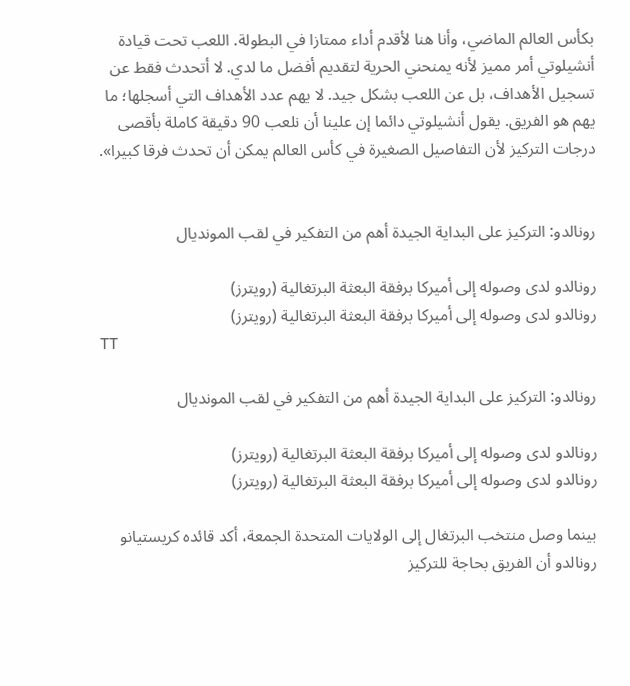بكأس العالم الماضي، وأنا هنا لأقدم أداء ممتازا في البطولة. اللعب تحت قيادة أنشيلوتي أمر مميز لأنه يمنحني الحرية لتقديم أفضل ما لدي. لا أتحدث فقط عن تسجيل الأهداف، بل عن اللعب بشكل جيد. لا يهم عدد الأهداف التي أسجلها؛ ما يهم هو الفريق. يقول أنشيلوتي دائما إن علينا أن نلعب 90 دقيقة كاملة بأقصى درجات التركيز لأن التفاصيل الصغيرة في كأس العالم يمكن أن تحدث فرقا كبيرا».


رونالدو: التركيز على البداية الجيدة أهم من التفكير في لقب المونديال

رونالدو لدى وصوله إلى أميركا برفقة البعثة البرتغالية (رويترز)
رونالدو لدى وصوله إلى أميركا برفقة البعثة البرتغالية (رويترز)
TT

رونالدو: التركيز على البداية الجيدة أهم من التفكير في لقب المونديال

رونالدو لدى وصوله إلى أميركا برفقة البعثة البرتغالية (رويترز)
رونالدو لدى وصوله إلى أميركا برفقة البعثة البرتغالية (رويترز)

بينما وصل منتخب البرتغال إلى الولايات المتحدة الجمعة، أكد قائده كريستيانو رونالدو أن الفريق بحاجة للتركيز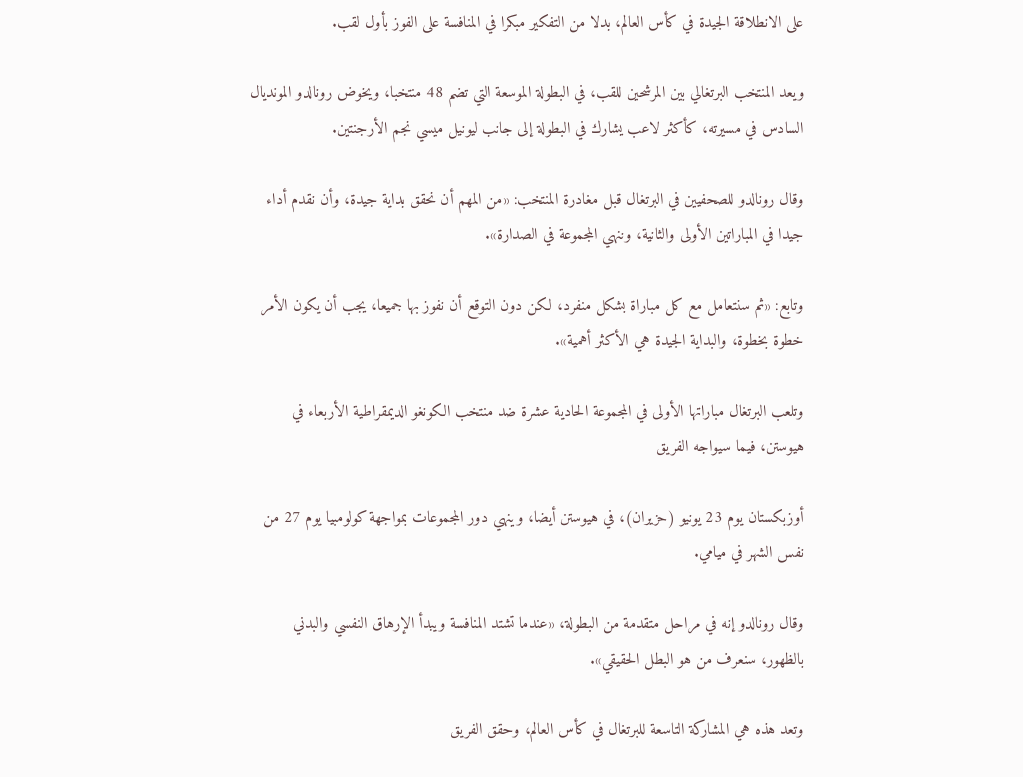على الانطلاقة الجيدة في كأس العالم، بدلا من التفكير مبكرا في المنافسة على الفوز بأول لقب.

ويعد المنتخب البرتغالي بين المرشحين للقب، في البطولة الموسعة التي تضم 48 منتخبا، ويخوض رونالدو المونديال السادس في مسيرته، كأكثر لاعب يشارك في البطولة إلى جانب ليونيل ميسي نجم الأرجنتين.

وقال رونالدو للصحفيين في البرتغال قبل مغادرة المنتخب: «من المهم أن نحقق بداية جيدة، وأن نقدم أداء جيدا في المباراتين الأولى والثانية، وننهي المجموعة في الصدارة».

وتابع: «ثم سنتعامل مع كل مباراة بشكل منفرد، لكن دون التوقع أن نفوز بها جميعا، يجب أن يكون الأمر خطوة بخطوة، والبداية الجيدة هي الأكثر أهمية».

وتلعب البرتغال مباراتها الأولى في المجموعة الحادية عشرة ضد منتخب الكونغو الديمقراطية الأربعاء في هيوستن، فيما سيواجه الفريق

أوزبكستان يوم 23 يونيو (حزيران)، في هيوستن أيضا، وينهي دور المجموعات بمواجهة كولومبيا يوم 27 من نفس الشهر في ميامي.

وقال رونالدو إنه في مراحل متقدمة من البطولة، «عندما تشتد المنافسة ويبدأ الإرهاق النفسي والبدني بالظهور، سنعرف من هو البطل الحقيقي».

وتعد هذه هي المشاركة التاسعة للبرتغال في كأس العالم، وحقق الفريق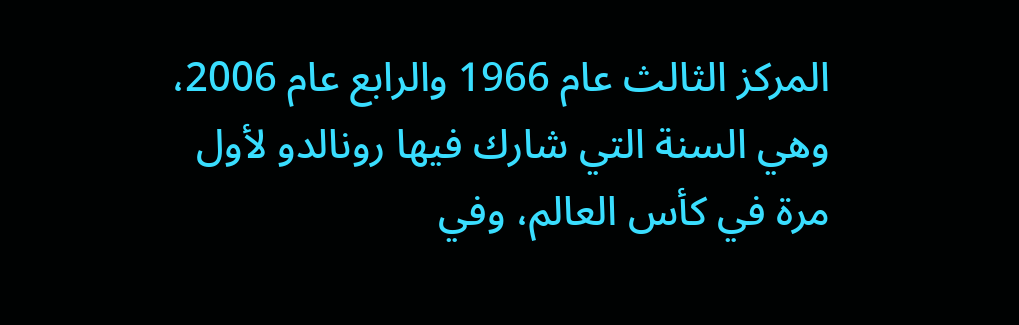المركز الثالث عام 1966 والرابع عام 2006، وهي السنة التي شارك فيها رونالدو لأول مرة في كأس العالم، وفي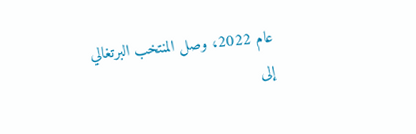عام 2022، وصل المنتخب البرتغالي إلى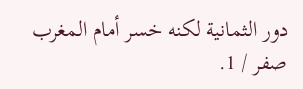دور الثمانية لكنه خسر أمام المغرب صفر / 1.